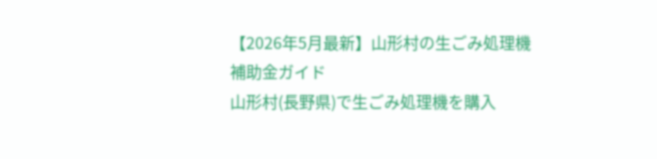【2026年5月最新】山形村の生ごみ処理機補助金ガイド
山形村(長野県)で生ごみ処理機を購入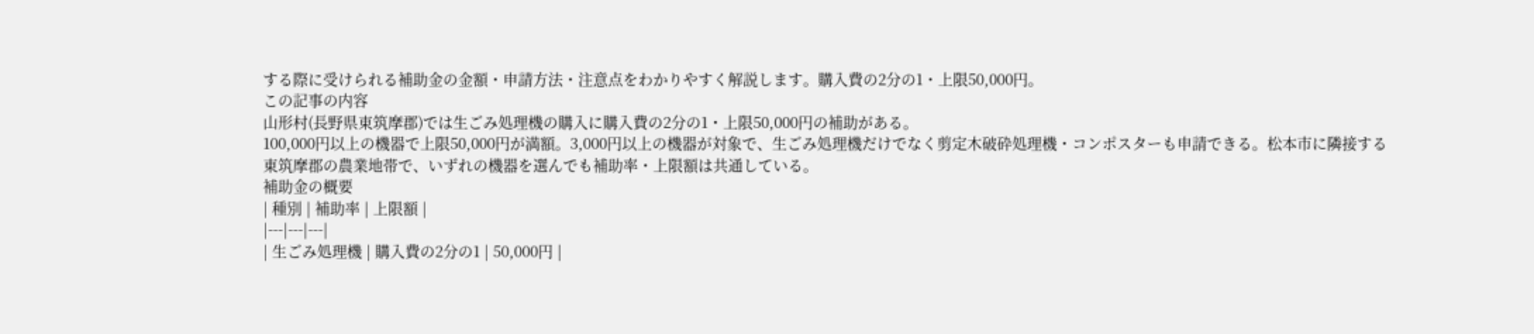する際に受けられる補助金の金額・申請方法・注意点をわかりやすく解説します。購入費の2分の1・上限50,000円。
この記事の内容
山形村(長野県東筑摩郡)では生ごみ処理機の購入に購入費の2分の1・上限50,000円の補助がある。
100,000円以上の機器で上限50,000円が満額。3,000円以上の機器が対象で、生ごみ処理機だけでなく剪定木破砕処理機・コンポスターも申請できる。松本市に隣接する東筑摩郡の農業地帯で、いずれの機器を選んでも補助率・上限額は共通している。
補助金の概要
| 種別 | 補助率 | 上限額 |
|---|---|---|
| 生ごみ処理機 | 購入費の2分の1 | 50,000円 |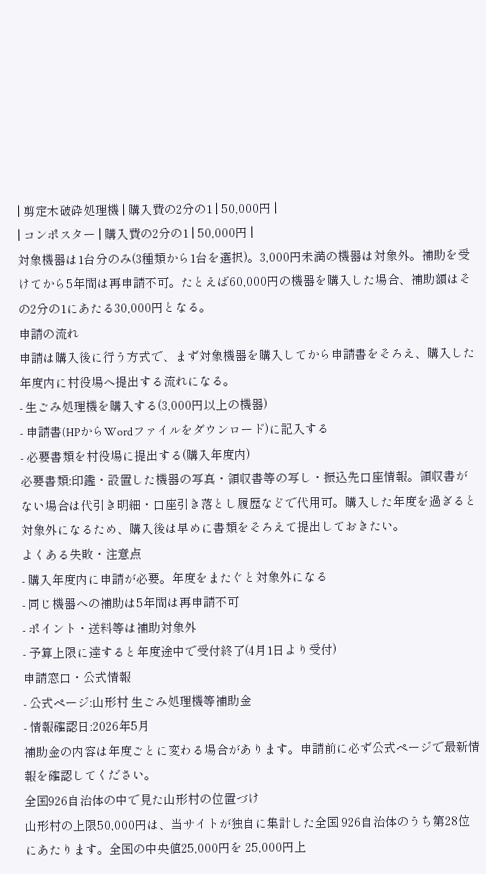| 剪定木破砕処理機 | 購入費の2分の1 | 50,000円 |
| コンポスター | 購入費の2分の1 | 50,000円 |
対象機器は1台分のみ(3種類から1台を選択)。3,000円未満の機器は対象外。補助を受けてから5年間は再申請不可。たとえば60,000円の機器を購入した場合、補助額はその2分の1にあたる30,000円となる。
申請の流れ
申請は購入後に行う方式で、まず対象機器を購入してから申請書をそろえ、購入した年度内に村役場へ提出する流れになる。
- 生ごみ処理機を購入する(3,000円以上の機器)
- 申請書(HPからWordファイルをダウンロード)に記入する
- 必要書類を村役場に提出する(購入年度内)
必要書類:印鑑・設置した機器の写真・領収書等の写し・振込先口座情報。領収書がない場合は代引き明細・口座引き落とし履歴などで代用可。購入した年度を過ぎると対象外になるため、購入後は早めに書類をそろえて提出しておきたい。
よくある失敗・注意点
- 購入年度内に申請が必要。年度をまたぐと対象外になる
- 同じ機器への補助は5年間は再申請不可
- ポイント・送料等は補助対象外
- 予算上限に達すると年度途中で受付終了(4月1日より受付)
申請窓口・公式情報
- 公式ページ:山形村 生ごみ処理機等補助金
- 情報確認日:2026年5月
補助金の内容は年度ごとに変わる場合があります。申請前に必ず公式ページで最新情報を確認してください。
全国926自治体の中で見た山形村の位置づけ
山形村の上限50,000円は、当サイトが独自に集計した全国 926自治体のうち第28位 にあたります。全国の中央値25,000円を 25,000円上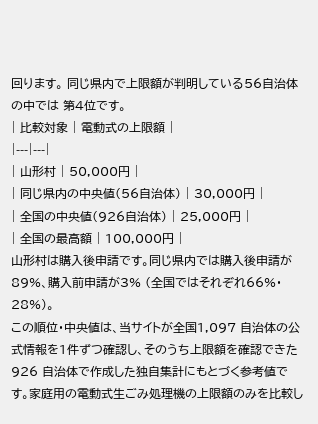回ります。 同じ県内で上限額が判明している56自治体の中では 第4位です。
| 比較対象 | 電動式の上限額 |
|---|---|
| 山形村 | 50,000円 |
| 同じ県内の中央値(56自治体) | 30,000円 |
| 全国の中央値(926自治体) | 25,000円 |
| 全国の最高額 | 100,000円 |
山形村は購入後申請です。同じ県内では購入後申請が 89%、購入前申請が3% (全国ではそれぞれ66%・ 28%)。
この順位・中央値は、当サイトが全国1,097 自治体の公式情報を1件ずつ確認し、そのうち上限額を確認できた 926 自治体で作成した独自集計にもとづく参考値です。家庭用の電動式生ごみ処理機の上限額のみを比較し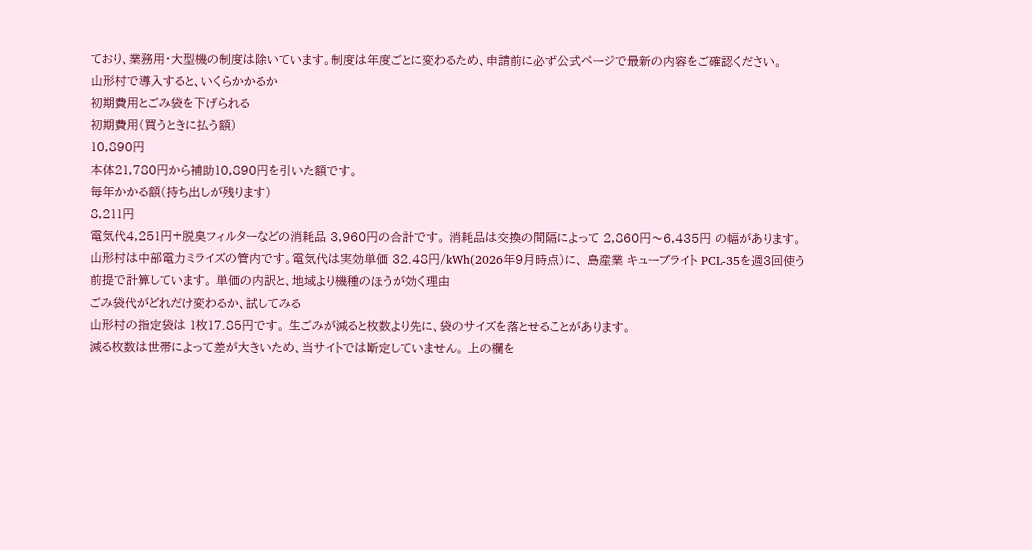ており、業務用・大型機の制度は除いています。制度は年度ごとに変わるため、申請前に必ず公式ページで最新の内容をご確認ください。
山形村で導入すると、いくらかかるか
初期費用とごみ袋を下げられる
初期費用(買うときに払う額)
10,890円
本体21,780円から補助10,890円を引いた額です。
毎年かかる額(持ち出しが残ります)
8,211円
電気代4,251円+脱臭フィルターなどの消耗品 3,960円の合計です。 消耗品は交換の間隔によって 2,860円〜6,435円 の幅があります。
山形村は中部電力ミライズの管内です。電気代は実効単価 32.48円/kWh(2026年9月時点)に、 島産業 キューブライト PCL-35を週3回使う前提で計算しています。 単価の内訳と、地域より機種のほうが効く理由
ごみ袋代がどれだけ変わるか、試してみる
山形村の指定袋は 1枚17.85円です。 生ごみが減ると枚数より先に、袋のサイズを落とせることがあります。
減る枚数は世帯によって差が大きいため、当サイトでは断定していません。 上の欄を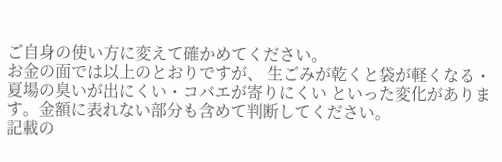ご自身の使い方に変えて確かめてください。
お金の面では以上のとおりですが、 生ごみが乾くと袋が軽くなる・夏場の臭いが出にくい・コバエが寄りにくい といった変化があります。金額に表れない部分も含めて判断してください。
記載の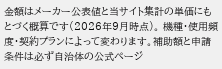金額はメーカー公表値と当サイト集計の単価にもとづく概算です(2026年9月時点)。 機種・使用頻度・契約プランによって変わります。補助額と申請条件は必ず自治体の公式ページ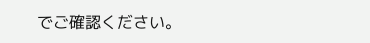でご確認ください。